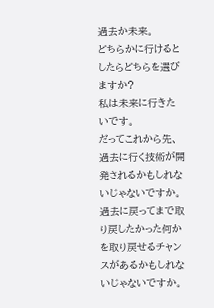過去か未来。
どちらかに行けるとしたらどちらを選びますか?
私は未来に行きたいです。
だってこれから先、過去に行く技術が開発されるかもしれないじゃないですか。
過去に戻ってまで取り戻したかった何かを取り戻せるチャンスがあるかもしれないじゃないですか。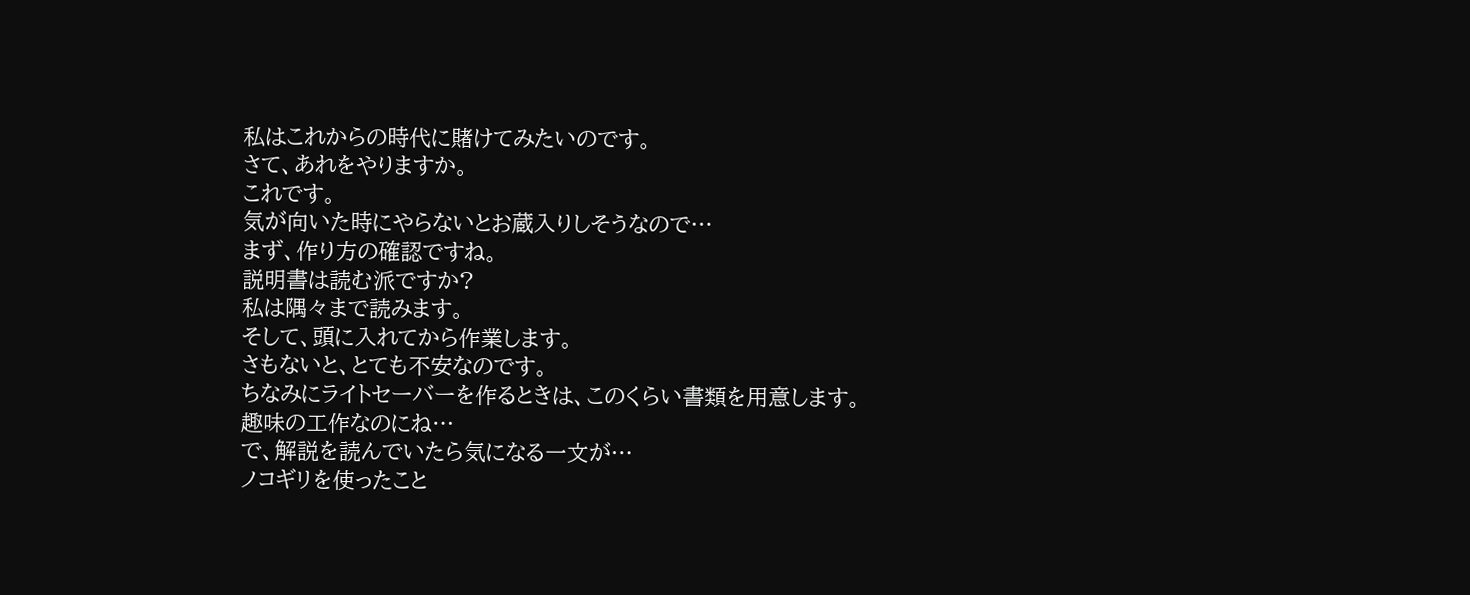私はこれからの時代に賭けてみたいのです。
さて、あれをやりますか。
これです。
気が向いた時にやらないとお蔵入りしそうなので…
まず、作り方の確認ですね。
説明書は読む派ですか?
私は隅々まで読みます。
そして、頭に入れてから作業します。
さもないと、とても不安なのです。
ちなみにライトセーバーを作るときは、このくらい書類を用意します。
趣味の工作なのにね…
で、解説を読んでいたら気になる一文が…
ノコギリを使ったこと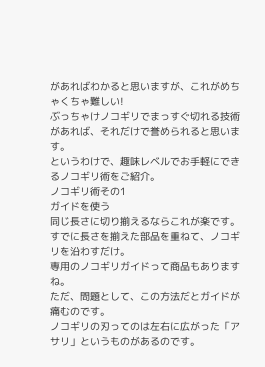があればわかると思いますが、これがめちゃくちゃ難しい!
ぶっちゃけノコギリでまっすぐ切れる技術があれば、それだけで誉められると思います。
というわけで、趣味レベルでお手軽にできるノコギリ術をご紹介。
ノコギリ術その1
ガイドを使う
同じ長さに切り揃えるならこれが楽です。
すでに長さを揃えた部品を重ねて、ノコギリを沿わすだけ。
専用のノコギリガイドって商品もありますね。
ただ、問題として、この方法だとガイドが痛むのです。
ノコギリの刃ってのは左右に広がった「アサリ」というものがあるのです。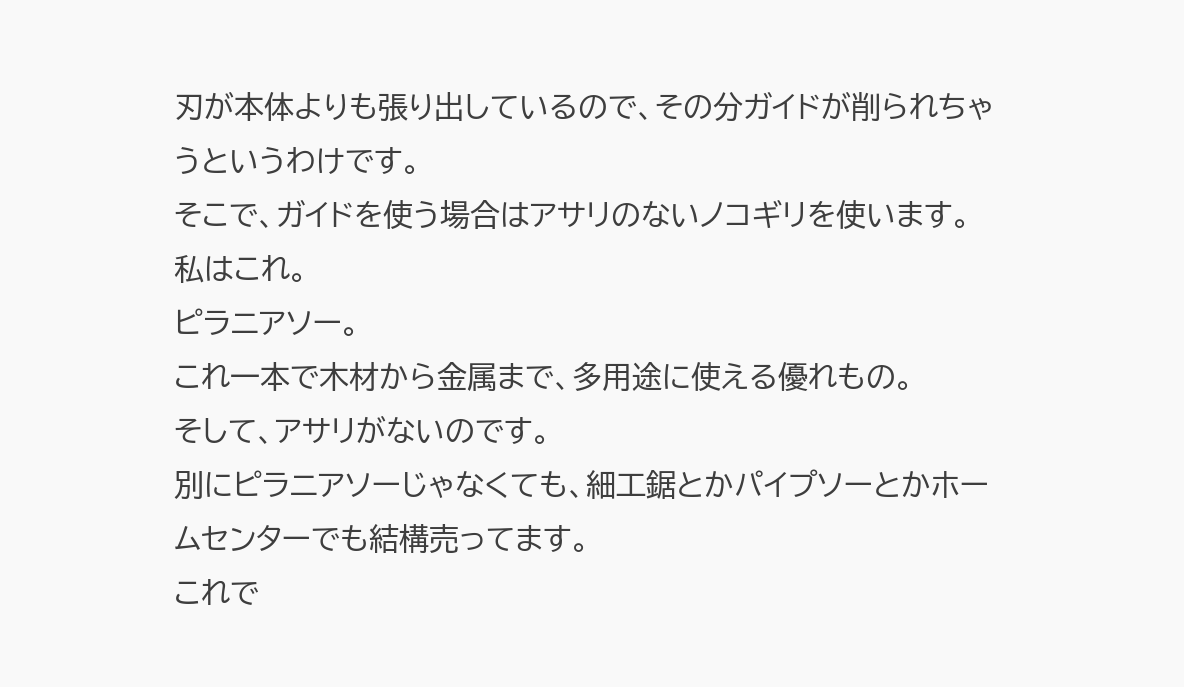刃が本体よりも張り出しているので、その分ガイドが削られちゃうというわけです。
そこで、ガイドを使う場合はアサリのないノコギリを使います。
私はこれ。
ピラニアソー。
これ一本で木材から金属まで、多用途に使える優れもの。
そして、アサリがないのです。
別にピラニアソーじゃなくても、細工鋸とかパイプソーとかホームセンターでも結構売ってます。
これで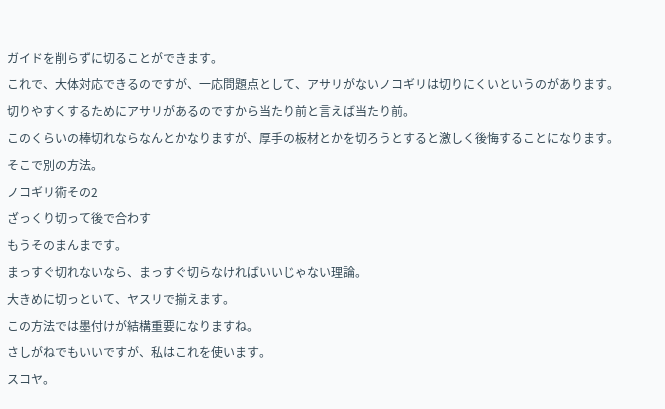ガイドを削らずに切ることができます。
これで、大体対応できるのですが、一応問題点として、アサリがないノコギリは切りにくいというのがあります。
切りやすくするためにアサリがあるのですから当たり前と言えば当たり前。
このくらいの棒切れならなんとかなりますが、厚手の板材とかを切ろうとすると激しく後悔することになります。
そこで別の方法。
ノコギリ術その2
ざっくり切って後で合わす
もうそのまんまです。
まっすぐ切れないなら、まっすぐ切らなければいいじゃない理論。
大きめに切っといて、ヤスリで揃えます。
この方法では墨付けが結構重要になりますね。
さしがねでもいいですが、私はこれを使います。
スコヤ。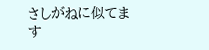さしがねに似てます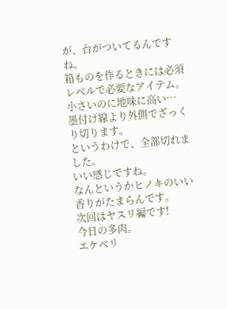が、台がついてるんですね。
箱ものを作るときには必須レベルで必要なアイテム。
小さいのに地味に高い…
墨付け線より外側でざっくり切ります。
というわけで、全部切れました。
いい感じですね。
なんというかヒノキのいい香りがたまらんです。
次回はヤスリ編です!
今日の多肉。
エケベリ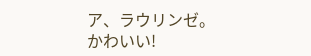ア、ラウリンゼ。
かわいい!